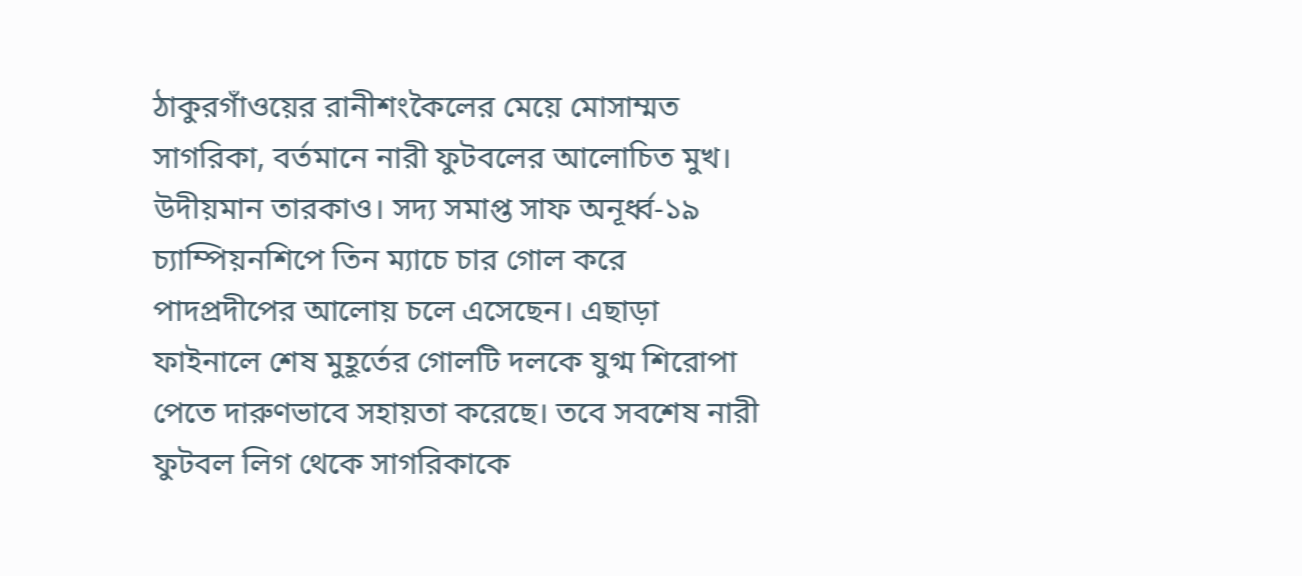ঠাকুরগাঁওয়ের রানীশংকৈলের মেয়ে মোসাম্মত সাগরিকা, বর্তমানে নারী ফুটবলের আলোচিত মুখ। উদীয়মান তারকাও। সদ্য সমাপ্ত সাফ অনূর্ধ্ব-১৯ চ্যাম্পিয়নশিপে তিন ম্যাচে চার গোল করে পাদপ্রদীপের আলোয় চলে এসেছেন। এছাড়া ফাইনালে শেষ মুহূর্তের গোলটি দলকে যুগ্ম শিরোপা পেতে দারুণভাবে সহায়তা করেছে। তবে সবশেষ নারী ফুটবল লিগ থেকে সাগরিকাকে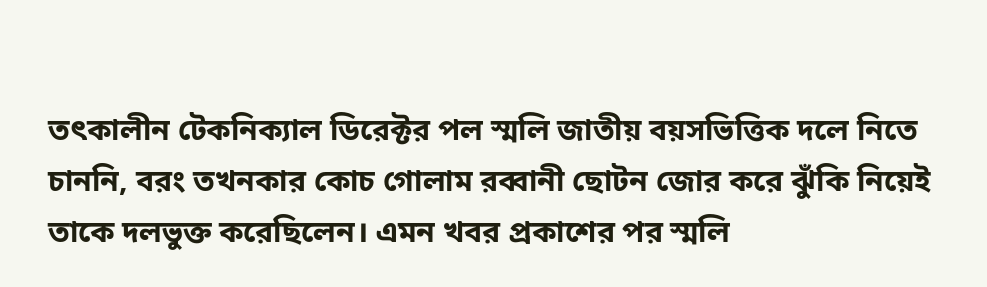তৎকালীন টেকনিক্যাল ডিরেক্টর পল স্মলি জাতীয় বয়সভিত্তিক দলে নিতে চাননি, বরং তখনকার কোচ গোলাম রব্বানী ছোটন জোর করে ঝুঁকি নিয়েই তাকে দলভুক্ত করেছিলেন। এমন খবর প্রকাশের পর স্মলি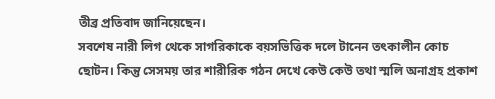তীব্র প্রতিবাদ জানিয়েছেন।
সবশেষ নারী লিগ থেকে সাগরিকাকে বয়সভিত্তিক দলে টানেন তৎকালীন কোচ ছোটন। কিন্তু সেসময় তার শারীরিক গঠন দেখে কেউ কেউ তথা স্মলি অনাগ্রহ প্রকাশ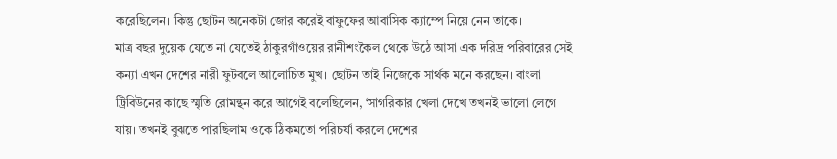করেছিলেন। কিন্তু ছোটন অনেকটা জোর করেই বাফুফের আবাসিক ক্যাম্পে নিয়ে নেন তাকে।
মাত্র বছর দুয়েক যেতে না যেতেই ঠাকুরগাঁওয়ের রানীশংকৈল থেকে উঠে আসা এক দরিদ্র পরিবারের সেই কন্যা এখন দেশের নারী ফুটবলে আলোচিত মুখ। ছোটন তাই নিজেকে সার্থক মনে করছেন। বাংলা ট্রিবিউনের কাছে স্মৃতি রোমন্থন করে আগেই বলেছিলেন, ‘সাগরিকার খেলা দেখে তখনই ভালো লেগে যায়। তখনই বুঝতে পারছিলাম ওকে ঠিকমতো পরিচর্যা করলে দেশের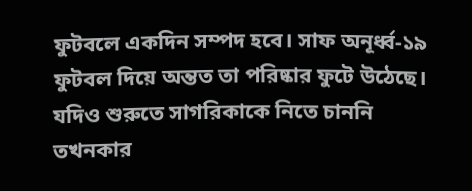ফুটবলে একদিন সম্পদ হবে। সাফ অনূর্ধ্ব-১৯ ফুটবল দিয়ে অন্তত তা পরিষ্কার ফুটে উঠেছে। যদিও শুরুতে সাগরিকাকে নিতে চাননি তখনকার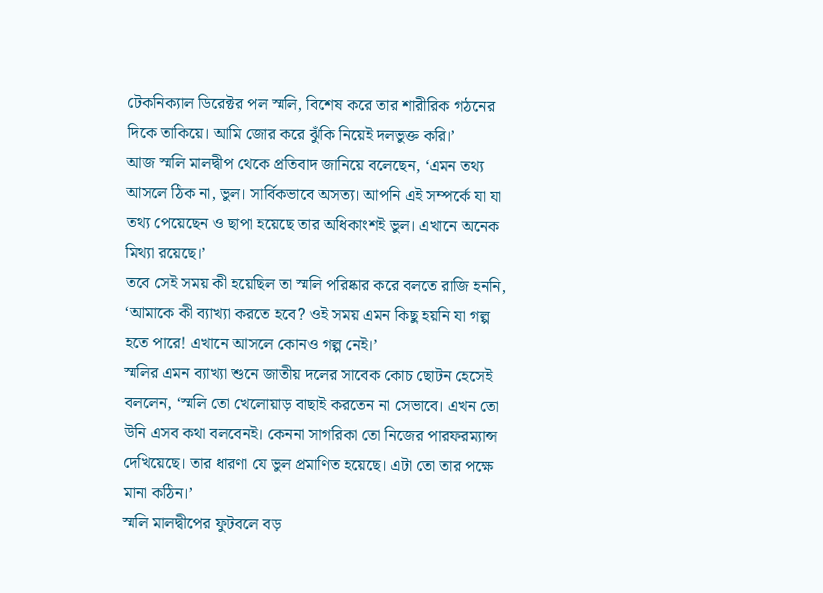টেকনিক্যাল ডিরেক্টর পল স্মলি, বিশেষ করে তার শারীরিক গঠনের দিকে তাকিয়ে। আমি জোর করে ঝুঁকি নিয়েই দলভুক্ত করি।’
আজ স্মলি মালদ্বীপ থেকে প্রতিবাদ জানিয়ে বলেছেন, ‘এমন তথ্য আসলে ঠিক না, ভুল। সার্বিকভাবে অসত্য। আপনি এই সম্পর্কে যা যা তথ্য পেয়েছেন ও ছাপা হয়েছে তার অধিকাংশই ভুল। এখানে অনেক মিথ্যা রয়েছে।’
তবে সেই সময় কী হয়েছিল তা স্মলি পরিষ্কার করে বলতে রাজি হননি, ‘আমাকে কী ব্যাখ্যা করতে হবে? ওই সময় এমন কিছু হয়নি যা গল্প হতে পারে! এখানে আসলে কোনও গল্প নেই।’
স্মলির এমন ব্যাখ্যা শুনে জাতীয় দলের সাবেক কোচ ছোটন হেসেই বললেন, ‘স্মলি তো খেলোয়াড় বাছাই করতেন না সেভাবে। এখন তো উনি এসব কথা বলবেনই। কেননা সাগরিকা তো নিজের পারফরম্যান্স দেখিয়েছে। তার ধারণা যে ভুল প্রমাণিত হয়েছে। এটা তো তার পক্ষে মানা কঠিন।’
স্মলি মালদ্বীপের ফুটবলে বড়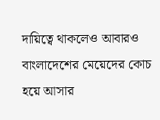দায়িত্বে থাকলেও আবারও বাংলাদেশের মেয়েদের কোচ হয়ে আসার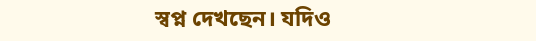স্বপ্ন দেখছেন। যদিও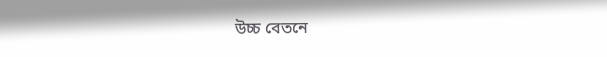উচ্চ বেতনে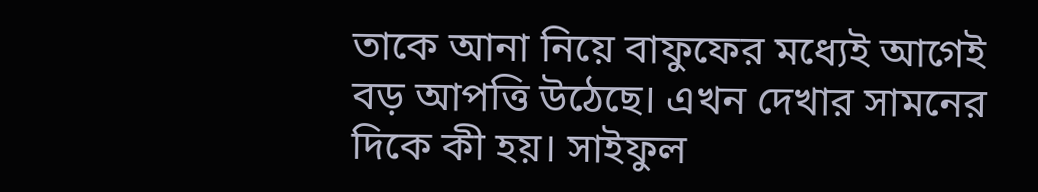তাকে আনা নিয়ে বাফুফের মধ্যেই আগেই বড় আপত্তি উঠেছে। এখন দেখার সামনের দিকে কী হয়। সাইফুল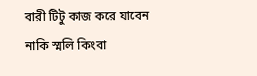বারী টিটু কাজ করে যাবেন নাকি স্মলি কিংবা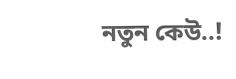নতুন কেউ..!